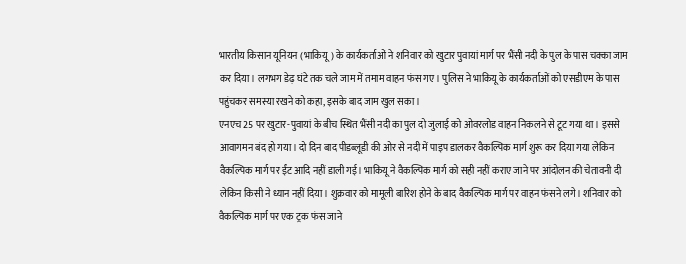भारतीय किसान यूनियन (भाकियू) के कार्यकर्ताओं ने शनिवार को खुटार पुवायां मार्ग पर भैंसी नदी के पुल के पास चक्का जाम कर दिया। लगभग डेढ़ घंटे तक चले जाम में तमाम वाहन फंस गए। पुलिस ने भाकियू के कार्यकर्ताओं को एसडीएम के पास पहुंचकर समस्या रखने को कहा, इसके बाद जाम खुल सका।
एनएच 25 पर खुटार-पुवायां के बीच स्थित भैंसी नदी का पुल दो जुलाई को ओवरलोड वाहन निकलने से टूट गया था। इससे आवागमन बंद हो गया। दो दिन बाद पीडब्लूडी की ओर से नदी में पाइप डालकर वैकल्पिक मार्ग शुरू कर दिया गया लेकिन वैकल्पिक मार्ग पर ईंट आदि नहीं डाली गई। भाकियू ने वैकल्पिक मार्ग को सही नहीं कराए जाने पर आंदोलन की चेतावनी दी लेकिन किसी ने ध्यान नहीं दिया। शुक्रवार को मामूली बारिश होने के बाद वैकल्पिक मार्ग पर वाहन फंसने लगे। शनिवार को वैकल्पिक मार्ग पर एक ट्रक फंस जाने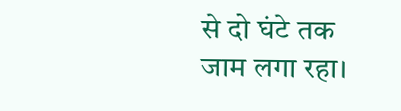से दो घंटे तक जाम लगा रहा।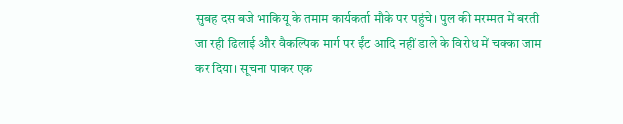सुबह दस बजे भाकियू के तमाम कार्यकर्ता मौके पर पहुंचे। पुल की मरम्मत में बरती जा रही ढिलाई और वैकल्पिक मार्ग पर ईंट आदि नहीं डाले के विरोध में चक्का जाम कर दिया। सूचना पाकर एक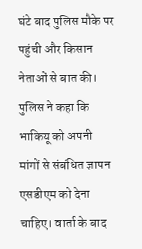घंटे बाद पुलिस मौके पर पहुंची और किसान नेताओं से बात की। पुलिस ने कहा कि भाकियू को अपनी मांगों से संबंधित ज्ञापन एसडीएम को देना चाहिए। वार्ता के बाद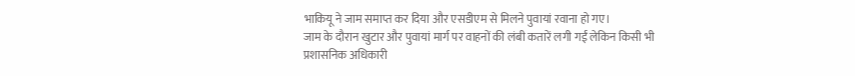भाकियू ने जाम समाप्त कर दिया और एसडीएम से मिलने पुवायां रवाना हो गए।
जाम के दौरान खुटार और पुवायां मार्ग पर वाहनों की लंबी कतारें लगी गईं लेकिन किसी भी प्रशासनिक अधिकारी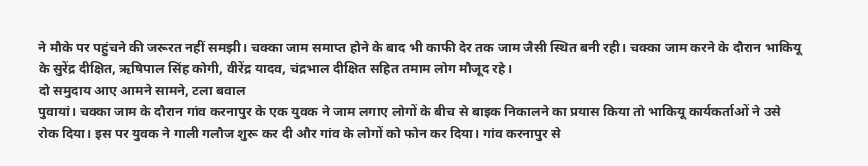ने मौके पर पहुंचने की जरूरत नहीं समझी। चक्का जाम समाप्त होने के बाद भी काफी देर तक जाम जैसी स्थित बनी रही। चक्का जाम करने के दौरान भाकियू के सुरेंद्र दीक्षित, ऋषिपाल सिंह कोगी, वीरेंद्र यादव, चंद्रभाल दीक्षित सहित तमाम लोग मौजूद रहे।
दो समुदाय आए आमने सामने, टला बवाल
पुवायां। चक्का जाम के दौरान गांव करनापुर के एक युवक ने जाम लगाए लोगों के बीच से बाइक निकालने का प्रयास किया तो भाकियू कार्यकर्ताओं ने उसे रोक दिया। इस पर युवक ने गाली गलौज शुरू कर दी और गांव के लोगों को फोन कर दिया। गांव करनापुर से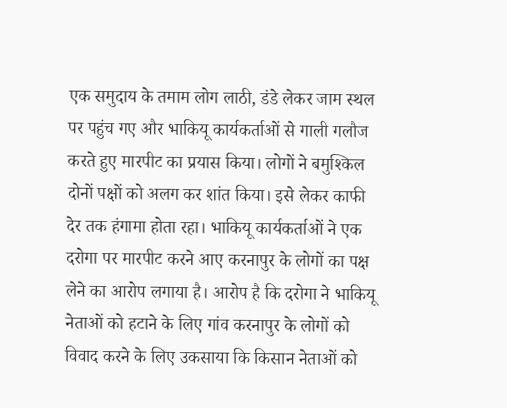एक समुदाय के तमाम लोग लाठी, डंडे लेकर जाम स्थल पर पहुंच गए और भाकियू कार्यकर्ताओं से गाली गलौज करते हुए मारपीट का प्रयास किया। लोगों ने बमुश्किल दोनों पक्षों को अलग कर शांत किया। इसे लेकर काफी देर तक हंगामा होता रहा। भाकियू कार्यकर्ताओं ने एक दरोगा पर मारपीट करने आए करनापुर के लोगों का पक्ष लेने का आरोप लगाया है। आरोप है कि दरोगा ने भाकियू नेताओं को हटाने के लिए गांव करनापुर के लोगों को विवाद करने के लिए उकसाया कि किसान नेताओं को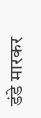डंडे मारकर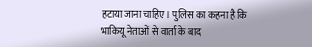हटाया जाना चाहिए। पुलिस का कहना है कि भाकियू नेताओं से वार्ता के बाद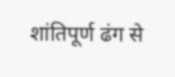शांतिपूर्ण ढंग से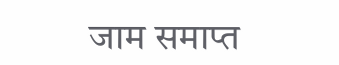जाम समाप्त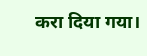करा दिया गया।